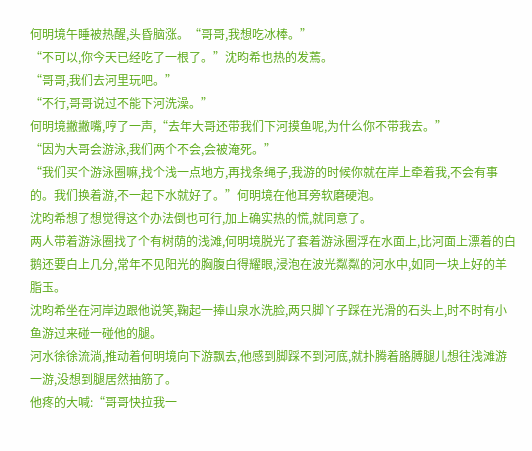何明境午睡被热醒,头昏脑涨。“哥哥,我想吃冰棒。”
“不可以,你今天已经吃了一根了。”沈昀希也热的发蔫。
“哥哥,我们去河里玩吧。”
“不行,哥哥说过不能下河洗澡。”
何明境撇撇嘴,哼了一声,“去年大哥还带我们下河摸鱼呢,为什么你不带我去。”
“因为大哥会游泳,我们两个不会,会被淹死。”
“我们买个游泳圈嘛,找个浅一点地方,再找条绳子,我游的时候你就在岸上牵着我,不会有事的。我们换着游,不一起下水就好了。”何明境在他耳旁软磨硬泡。
沈昀希想了想觉得这个办法倒也可行,加上确实热的慌,就同意了。
两人带着游泳圈找了个有树荫的浅滩,何明境脱光了套着游泳圈浮在水面上,比河面上漂着的白鹅还要白上几分,常年不见阳光的胸腹白得耀眼,浸泡在波光粼粼的河水中,如同一块上好的羊脂玉。
沈昀希坐在河岸边跟他说笑,鞠起一捧山泉水洗脸,两只脚丫子踩在光滑的石头上,时不时有小鱼游过来碰一碰他的腿。
河水徐徐流淌,推动着何明境向下游飘去,他感到脚踩不到河底,就扑腾着胳膊腿儿想往浅滩游一游,没想到腿居然抽筋了。
他疼的大喊:“哥哥快拉我一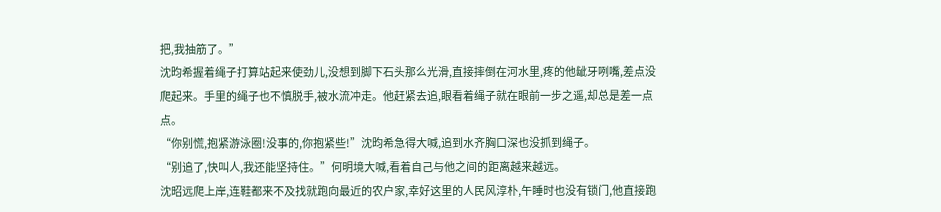把,我抽筋了。”
沈昀希握着绳子打算站起来使劲儿,没想到脚下石头那么光滑,直接摔倒在河水里,疼的他龇牙咧嘴,差点没爬起来。手里的绳子也不慎脱手,被水流冲走。他赶紧去追,眼看着绳子就在眼前一步之遥,却总是差一点点。
“你别慌,抱紧游泳圈!没事的,你抱紧些!”沈昀希急得大喊,追到水齐胸口深也没抓到绳子。
“别追了,快叫人,我还能坚持住。”何明境大喊,看着自己与他之间的距离越来越远。
沈昭远爬上岸,连鞋都来不及找就跑向最近的农户家,幸好这里的人民风淳朴,午睡时也没有锁门,他直接跑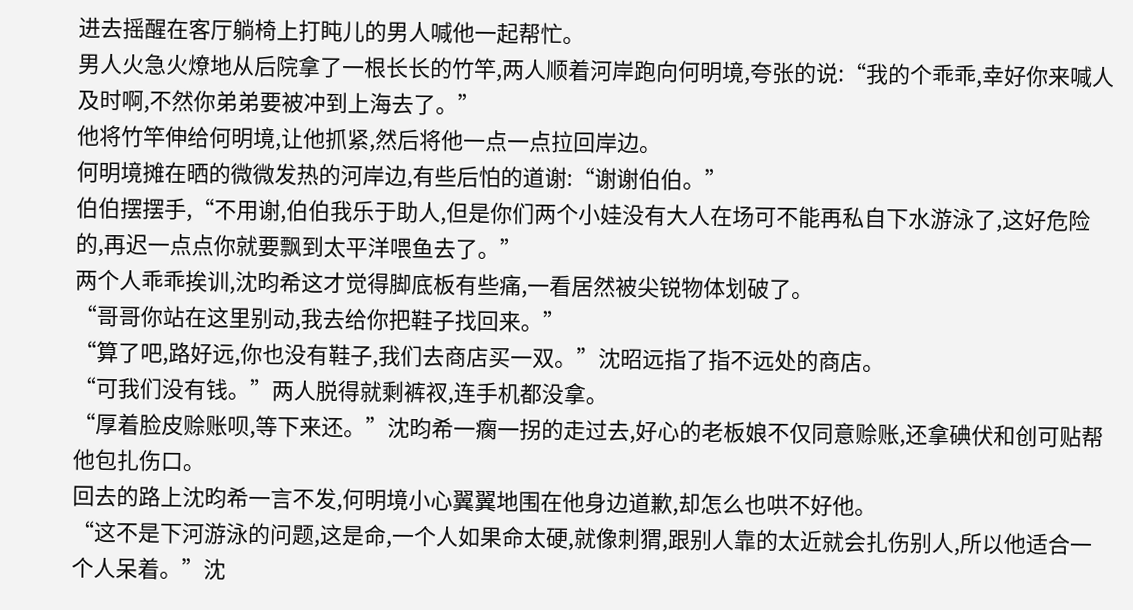进去摇醒在客厅躺椅上打盹儿的男人喊他一起帮忙。
男人火急火燎地从后院拿了一根长长的竹竿,两人顺着河岸跑向何明境,夸张的说:“我的个乖乖,幸好你来喊人及时啊,不然你弟弟要被冲到上海去了。”
他将竹竿伸给何明境,让他抓紧,然后将他一点一点拉回岸边。
何明境摊在晒的微微发热的河岸边,有些后怕的道谢:“谢谢伯伯。”
伯伯摆摆手,“不用谢,伯伯我乐于助人,但是你们两个小娃没有大人在场可不能再私自下水游泳了,这好危险的,再迟一点点你就要飘到太平洋喂鱼去了。”
两个人乖乖挨训,沈昀希这才觉得脚底板有些痛,一看居然被尖锐物体划破了。
“哥哥你站在这里别动,我去给你把鞋子找回来。”
“算了吧,路好远,你也没有鞋子,我们去商店买一双。”沈昭远指了指不远处的商店。
“可我们没有钱。”两人脱得就剩裤衩,连手机都没拿。
“厚着脸皮赊账呗,等下来还。”沈昀希一瘸一拐的走过去,好心的老板娘不仅同意赊账,还拿碘伏和创可贴帮他包扎伤口。
回去的路上沈昀希一言不发,何明境小心翼翼地围在他身边道歉,却怎么也哄不好他。
“这不是下河游泳的问题,这是命,一个人如果命太硬,就像刺猬,跟别人靠的太近就会扎伤别人,所以他适合一个人呆着。”沈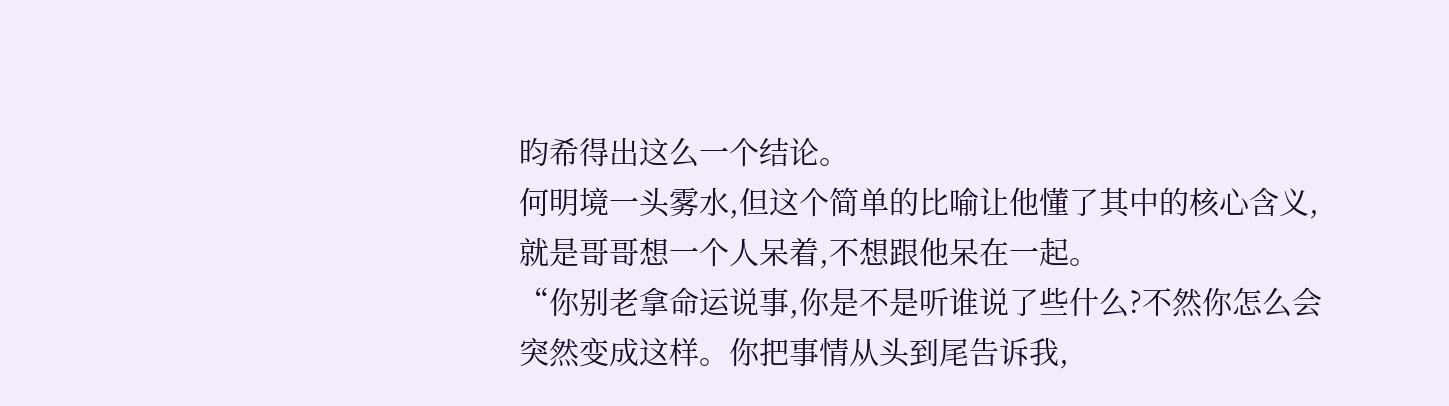昀希得出这么一个结论。
何明境一头雾水,但这个简单的比喻让他懂了其中的核心含义,就是哥哥想一个人呆着,不想跟他呆在一起。
“你别老拿命运说事,你是不是听谁说了些什么?不然你怎么会突然变成这样。你把事情从头到尾告诉我,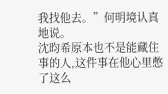我找他去。”何明境认真地说。
沈昀希原本也不是能藏住事的人,这件事在他心里憋了这么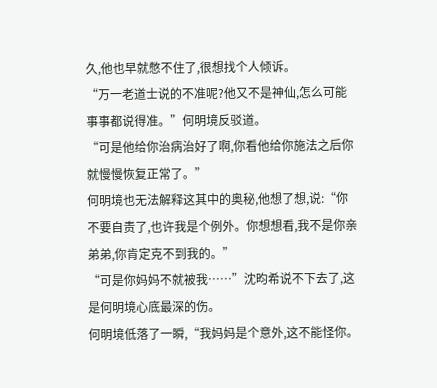久,他也早就憋不住了,很想找个人倾诉。
“万一老道士说的不准呢?他又不是神仙,怎么可能事事都说得准。”何明境反驳道。
“可是他给你治病治好了啊,你看他给你施法之后你就慢慢恢复正常了。”
何明境也无法解释这其中的奥秘,他想了想,说:“你不要自责了,也许我是个例外。你想想看,我不是你亲弟弟,你肯定克不到我的。”
“可是你妈妈不就被我……”沈昀希说不下去了,这是何明境心底最深的伤。
何明境低落了一瞬,“我妈妈是个意外,这不能怪你。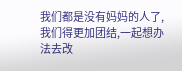我们都是没有妈妈的人了,我们得更加团结,一起想办法去改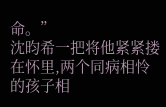命。”
沈昀希一把将他紧紧搂在怀里,两个同病相怜的孩子相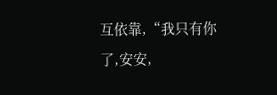互依靠,“我只有你了,安安,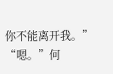你不能离开我。”
“嗯。”何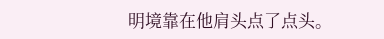明境靠在他肩头点了点头。